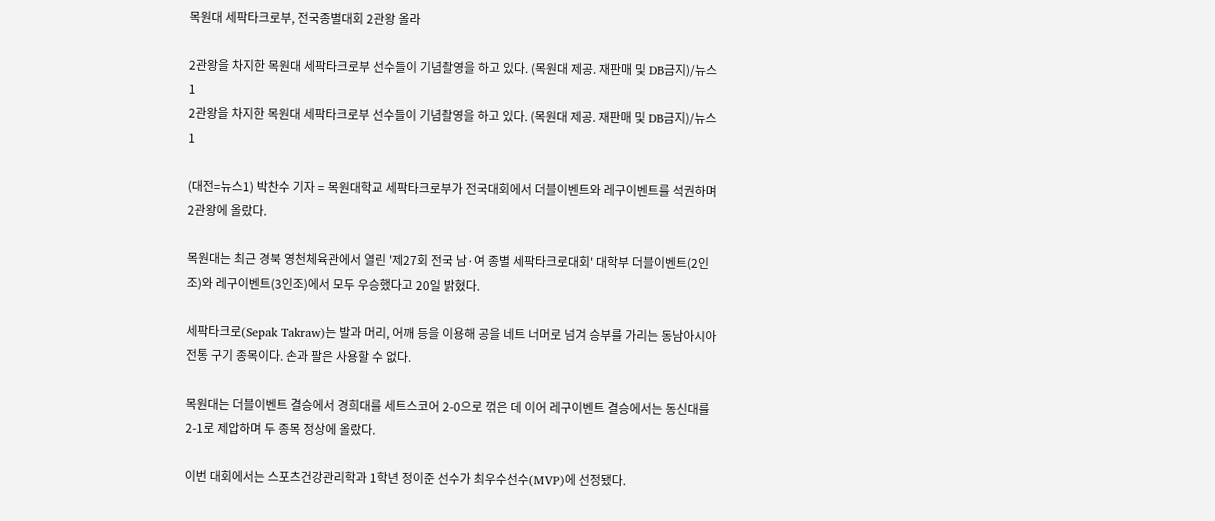목원대 세팍타크로부, 전국종별대회 2관왕 올라

2관왕을 차지한 목원대 세팍타크로부 선수들이 기념촬영을 하고 있다. (목원대 제공. 재판매 및 DB금지)/뉴스1
2관왕을 차지한 목원대 세팍타크로부 선수들이 기념촬영을 하고 있다. (목원대 제공. 재판매 및 DB금지)/뉴스1

(대전=뉴스1) 박찬수 기자 = 목원대학교 세팍타크로부가 전국대회에서 더블이벤트와 레구이벤트를 석권하며 2관왕에 올랐다.

목원대는 최근 경북 영천체육관에서 열린 '제27회 전국 남·여 종별 세팍타크로대회' 대학부 더블이벤트(2인조)와 레구이벤트(3인조)에서 모두 우승했다고 20일 밝혔다.

세팍타크로(Sepak Takraw)는 발과 머리, 어깨 등을 이용해 공을 네트 너머로 넘겨 승부를 가리는 동남아시아 전통 구기 종목이다. 손과 팔은 사용할 수 없다.

목원대는 더블이벤트 결승에서 경희대를 세트스코어 2-0으로 꺾은 데 이어 레구이벤트 결승에서는 동신대를 2-1로 제압하며 두 종목 정상에 올랐다.

이번 대회에서는 스포츠건강관리학과 1학년 정이준 선수가 최우수선수(MVP)에 선정됐다.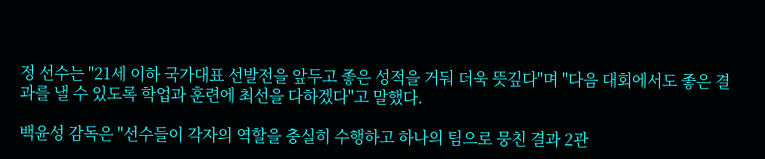정 선수는 "21세 이하 국가대표 선발전을 앞두고 좋은 성적을 거둬 더욱 뜻깊다"며 "다음 대회에서도 좋은 결과를 낼 수 있도록 학업과 훈련에 최선을 다하겠다"고 말했다.

백윤성 감독은 "선수들이 각자의 역할을 충실히 수행하고 하나의 팀으로 뭉친 결과 2관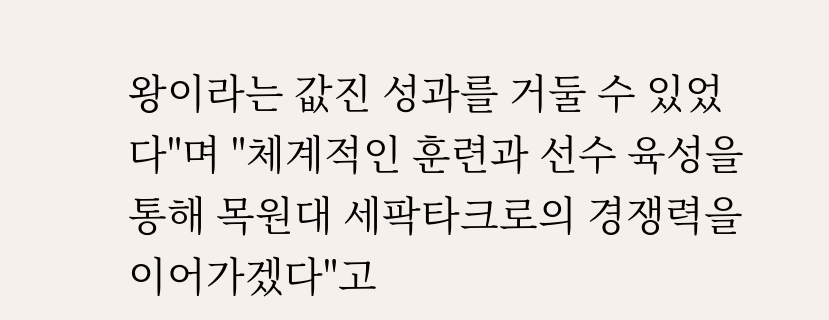왕이라는 값진 성과를 거둘 수 있었다"며 "체계적인 훈련과 선수 육성을 통해 목원대 세팍타크로의 경쟁력을 이어가겠다"고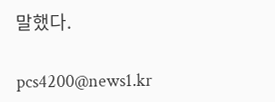말했다.

pcs4200@news1.kr